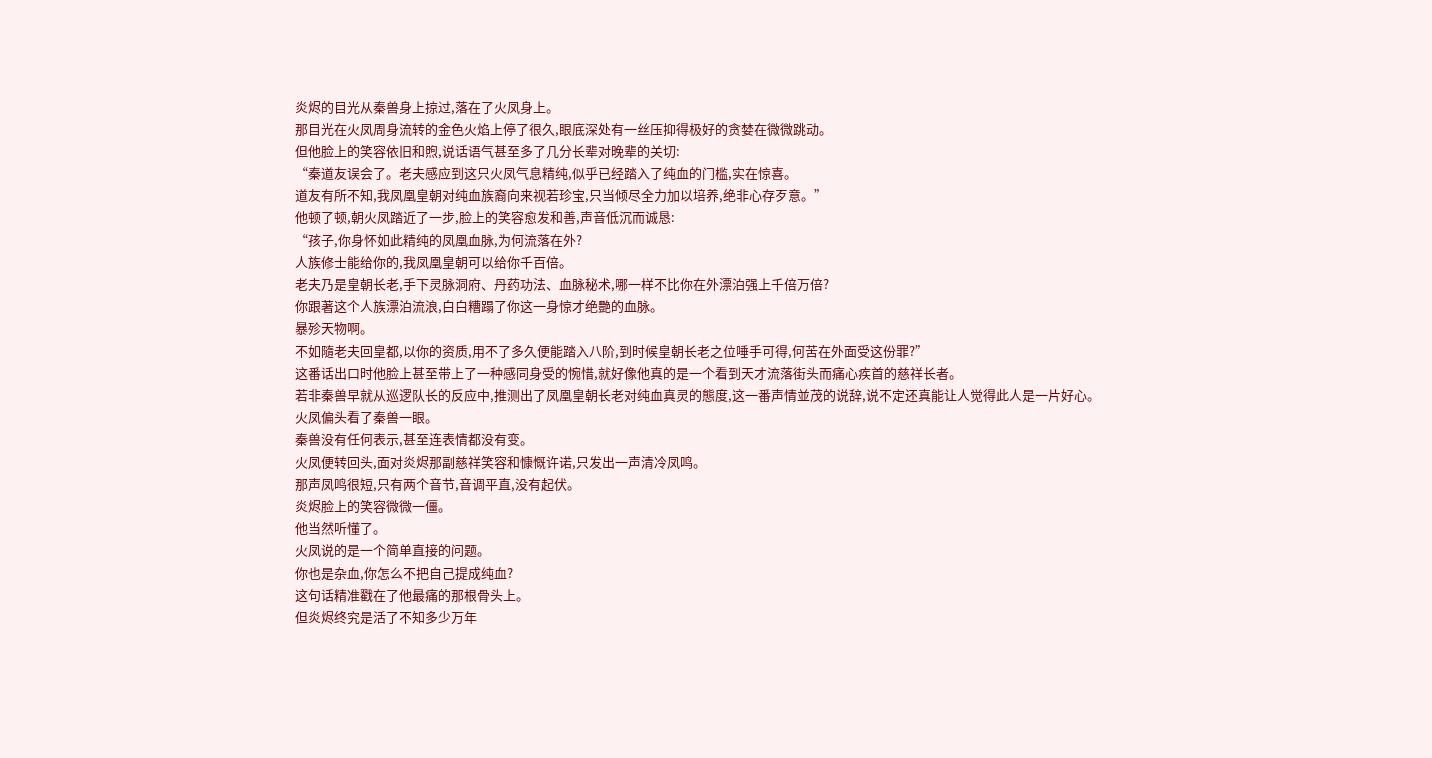炎烬的目光从秦兽身上掠过,落在了火凤身上。
那目光在火凤周身流转的金色火焰上停了很久,眼底深处有一丝压抑得极好的贪婪在微微跳动。
但他脸上的笑容依旧和煦,说话语气甚至多了几分长辈对晚辈的关切:
“秦道友误会了。老夫感应到这只火凤气息精纯,似乎已经踏入了纯血的门槛,实在惊喜。
道友有所不知,我凤凰皇朝对纯血族裔向来视若珍宝,只当倾尽全力加以培养,绝非心存歹意。”
他顿了顿,朝火凤踏近了一步,脸上的笑容愈发和善,声音低沉而诚恳:
“孩子,你身怀如此精纯的凤凰血脉,为何流落在外?
人族修士能给你的,我凤凰皇朝可以给你千百倍。
老夫乃是皇朝长老,手下灵脉洞府、丹药功法、血脉秘术,哪一样不比你在外漂泊强上千倍万倍?
你跟著这个人族漂泊流浪,白白糟蹋了你这一身惊才绝艷的血脉。
暴殄天物啊。
不如隨老夫回皇都,以你的资质,用不了多久便能踏入八阶,到时候皇朝长老之位唾手可得,何苦在外面受这份罪?”
这番话出口时他脸上甚至带上了一种感同身受的惋惜,就好像他真的是一个看到天才流落街头而痛心疾首的慈祥长者。
若非秦兽早就从巡逻队长的反应中,推测出了凤凰皇朝长老对纯血真灵的態度,这一番声情並茂的说辞,说不定还真能让人觉得此人是一片好心。
火凤偏头看了秦兽一眼。
秦兽没有任何表示,甚至连表情都没有变。
火凤便转回头,面对炎烬那副慈祥笑容和慷慨许诺,只发出一声清冷凤鸣。
那声凤鸣很短,只有两个音节,音调平直,没有起伏。
炎烬脸上的笑容微微一僵。
他当然听懂了。
火凤说的是一个简单直接的问题。
你也是杂血,你怎么不把自己提成纯血?
这句话精准戳在了他最痛的那根骨头上。
但炎烬终究是活了不知多少万年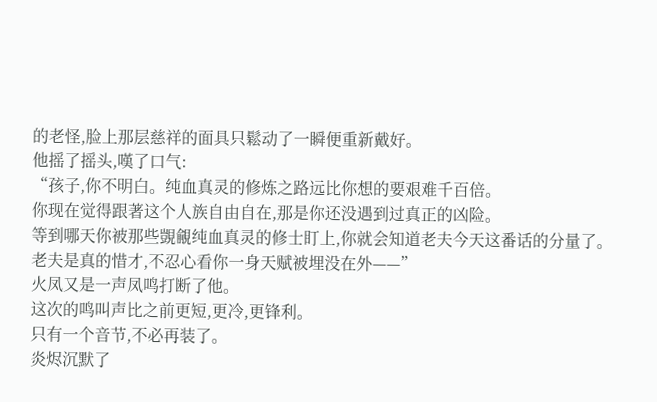的老怪,脸上那层慈祥的面具只鬆动了一瞬便重新戴好。
他摇了摇头,嘆了口气:
“孩子,你不明白。纯血真灵的修炼之路远比你想的要艰难千百倍。
你现在觉得跟著这个人族自由自在,那是你还没遇到过真正的凶险。
等到哪天你被那些覬覦纯血真灵的修士盯上,你就会知道老夫今天这番话的分量了。
老夫是真的惜才,不忍心看你一身天赋被埋没在外——”
火凤又是一声凤鸣打断了他。
这次的鸣叫声比之前更短,更冷,更锋利。
只有一个音节,不必再装了。
炎烬沉默了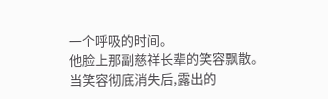一个呼吸的时间。
他脸上那副慈祥长辈的笑容飘散。
当笑容彻底消失后,露出的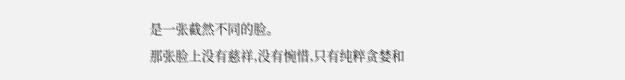是一张截然不同的脸。
那张脸上没有慈祥,没有惋惜,只有纯粹贪婪和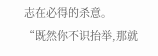志在必得的杀意。
“既然你不识抬举,那就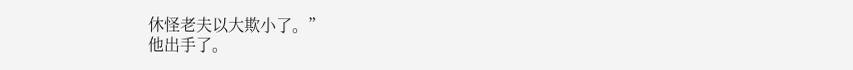休怪老夫以大欺小了。”
他出手了。